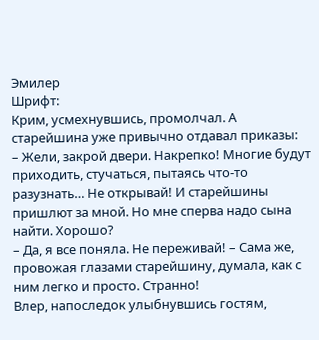Эмилер
Шрифт:
Крим, усмехнувшись, промолчал. А старейшина уже привычно отдавал приказы:
– Жели, закрой двери. Накрепко! Многие будут приходить, стучаться, пытаясь что-то разузнать… Не открывай! И старейшины пришлют за мной. Но мне сперва надо сына найти. Хорошо?
– Да, я все поняла. Не переживай! – Сама же, провожая глазами старейшину, думала, как с ним легко и просто. Странно!
Влер, напоследок улыбнувшись гостям,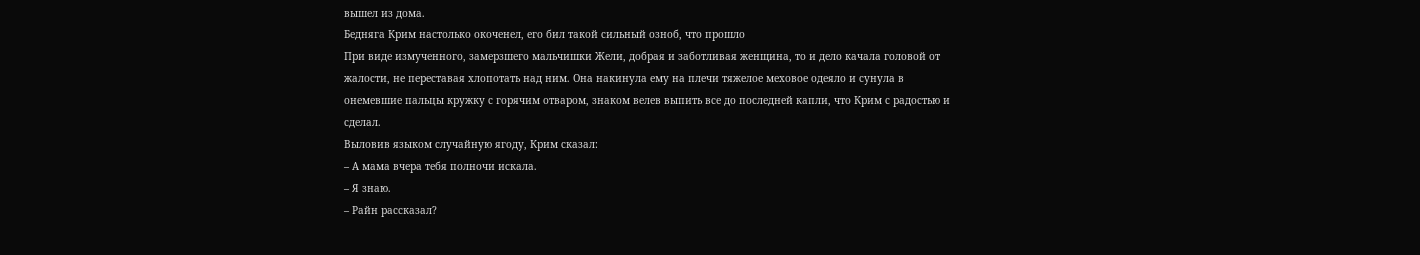вышел из дома.
Бедняга Крим настолько окоченел, его бил такой сильный озноб, что прошло
При виде измученного, замерзшего мальчишки Жели, добрая и заботливая женщина, то и дело качала головой от жалости, не переставая хлопотать над ним. Она накинула ему на плечи тяжелое меховое одеяло и сунула в онемевшие пальцы кружку с горячим отваром, знаком велев выпить все до последней капли, что Крим с радостью и сделал.
Выловив языком случайную ягоду, Крим сказал:
– А мама вчера тебя полночи искала.
– Я знаю.
– Райн рассказал?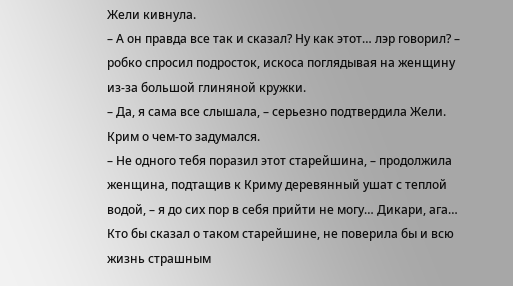Жели кивнула.
– А он правда все так и сказал? Ну как этот… лэр говорил? – робко спросил подросток, искоса поглядывая на женщину из-за большой глиняной кружки.
– Да, я сама все слышала, – серьезно подтвердила Жели.
Крим о чем-то задумался.
– Не одного тебя поразил этот старейшина, – продолжила женщина, подтащив к Криму деревянный ушат с теплой водой, – я до сих пор в себя прийти не могу… Дикари, ага… Кто бы сказал о таком старейшине, не поверила бы и всю жизнь страшным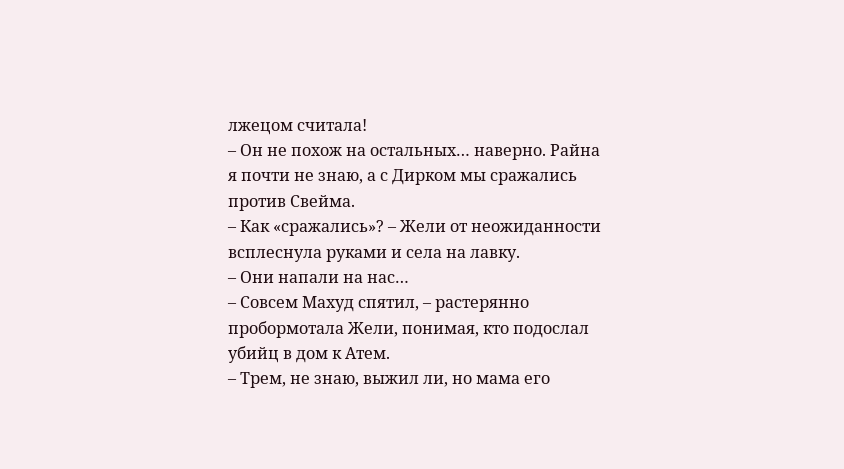лжецом считала!
– Он не похож на остальных… наверно. Райна я почти не знаю, а с Дирком мы сражались против Свейма.
– Как «сражались»? – Жели от неожиданности всплеснула руками и села на лавку.
– Они напали на нас…
– Совсем Махуд спятил, – растерянно пробормотала Жели, понимая, кто подослал убийц в дом к Атем.
– Трем, не знаю, выжил ли, но мама его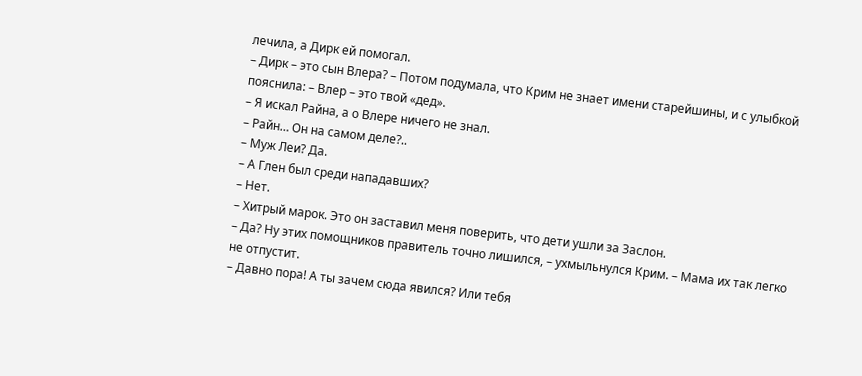лечила, а Дирк ей помогал.
– Дирк – это сын Влера? – Потом подумала, что Крим не знает имени старейшины, и с улыбкой пояснила: – Влер – это твой «дед».
– Я искал Райна, а о Влере ничего не знал.
– Райн… Он на самом деле?..
– Муж Леи? Да.
– А Глен был среди нападавших?
– Нет.
– Хитрый марок. Это он заставил меня поверить, что дети ушли за Заслон.
– Да? Ну этих помощников правитель точно лишился, – ухмыльнулся Крим. – Мама их так легко не отпустит.
– Давно пора! А ты зачем сюда явился? Или тебя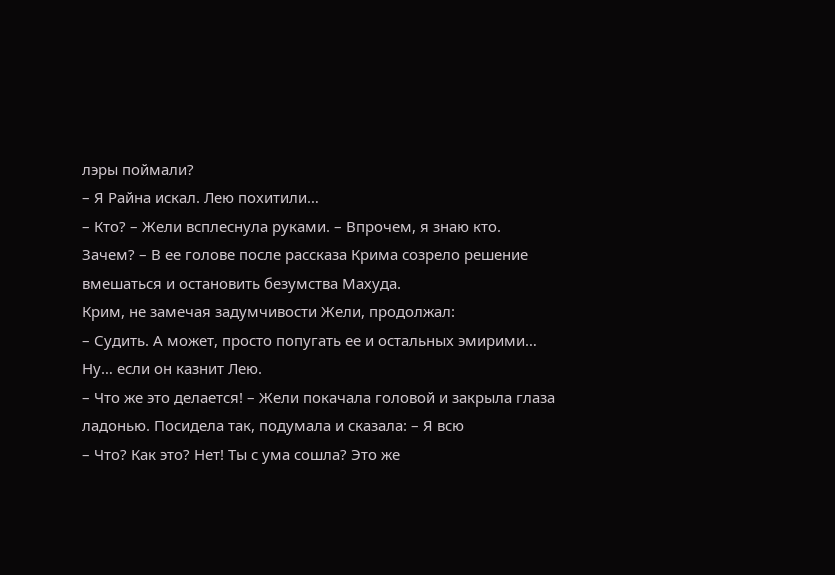лэры поймали?
– Я Райна искал. Лею похитили…
– Кто? – Жели всплеснула руками. – Впрочем, я знаю кто. Зачем? – В ее голове после рассказа Крима созрело решение вмешаться и остановить безумства Махуда.
Крим, не замечая задумчивости Жели, продолжал:
– Судить. А может, просто попугать ее и остальных эмирими… Ну… если он казнит Лею.
– Что же это делается! – Жели покачала головой и закрыла глаза ладонью. Посидела так, подумала и сказала: – Я всю
– Что? Как это? Нет! Ты с ума сошла? Это же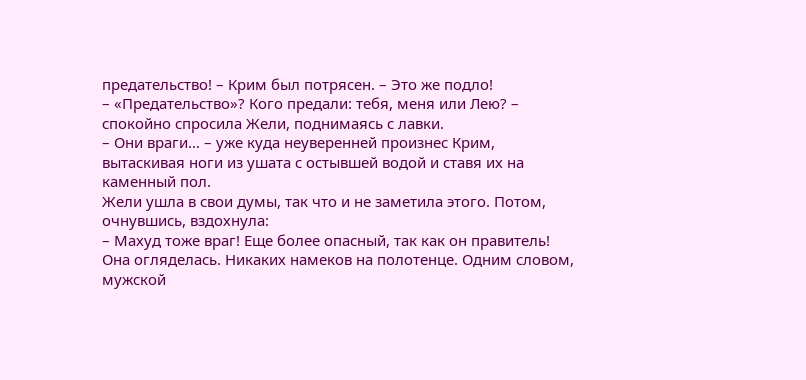предательство! – Крим был потрясен. – Это же подло!
– «Предательство»? Кого предали: тебя, меня или Лею? – спокойно спросила Жели, поднимаясь с лавки.
– Они враги… – уже куда неуверенней произнес Крим, вытаскивая ноги из ушата с остывшей водой и ставя их на каменный пол.
Жели ушла в свои думы, так что и не заметила этого. Потом, очнувшись, вздохнула:
– Махуд тоже враг! Еще более опасный, так как он правитель!
Она огляделась. Никаких намеков на полотенце. Одним словом, мужской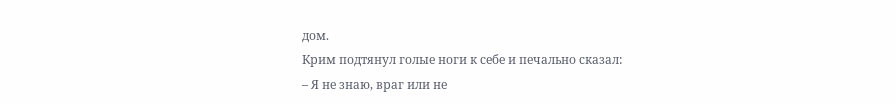дом.
Крим подтянул голые ноги к себе и печально сказал:
– Я не знаю, враг или не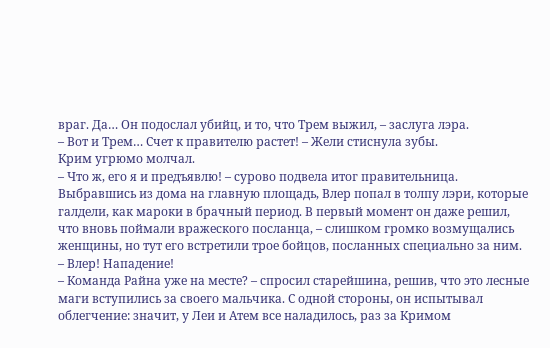враг. Да… Он подослал убийц, и то, что Трем выжил, – заслуга лэра.
– Вот и Трем… Счет к правителю растет! – Жели стиснула зубы.
Крим угрюмо молчал.
– Что ж, его я и предъявлю! – сурово подвела итог правительница.
Выбравшись из дома на главную площадь, Влер попал в толпу лэри, которые галдели, как мароки в брачный период. В первый момент он даже решил, что вновь поймали вражеского посланца, – слишком громко возмущались женщины, но тут его встретили трое бойцов, посланных специально за ним.
– Влер! Нападение!
– Команда Райна уже на месте? – спросил старейшина, решив, что это лесные маги вступились за своего мальчика. С одной стороны, он испытывал облегчение: значит, у Леи и Атем все наладилось, раз за Кримом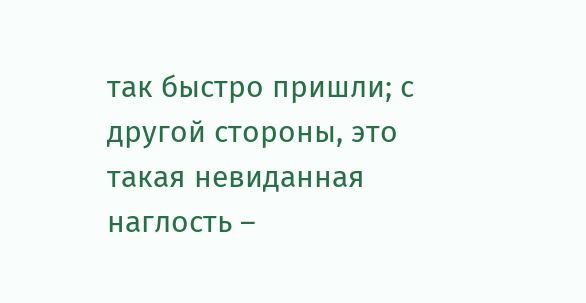так быстро пришли; с другой стороны, это такая невиданная наглость –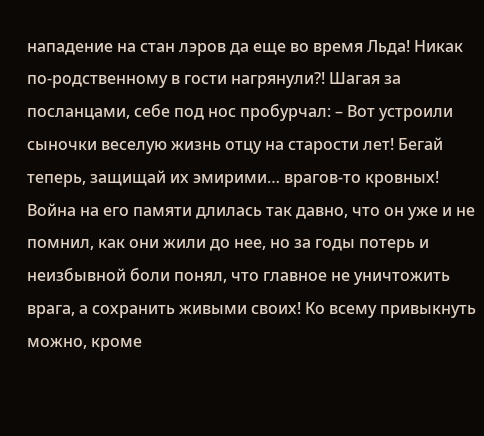нападение на стан лэров да еще во время Льда! Никак по-родственному в гости нагрянули?! Шагая за посланцами, себе под нос пробурчал: – Вот устроили сыночки веселую жизнь отцу на старости лет! Бегай теперь, защищай их эмирими… врагов-то кровных!
Война на его памяти длилась так давно, что он уже и не помнил, как они жили до нее, но за годы потерь и неизбывной боли понял, что главное не уничтожить врага, а сохранить живыми своих! Ко всему привыкнуть можно, кроме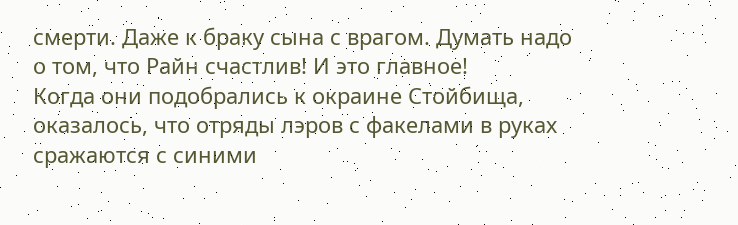смерти. Даже к браку сына с врагом. Думать надо о том, что Райн счастлив! И это главное!
Когда они подобрались к окраине Стойбища, оказалось, что отряды лэров с факелами в руках сражаются с синими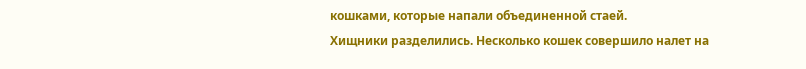кошками, которые напали объединенной стаей.
Хищники разделились. Несколько кошек совершило налет на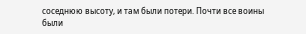соседнюю высоту, и там были потери. Почти все воины были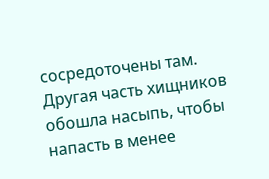сосредоточены там. Другая часть хищников обошла насыпь, чтобы напасть в менее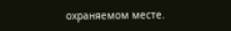охраняемом месте.